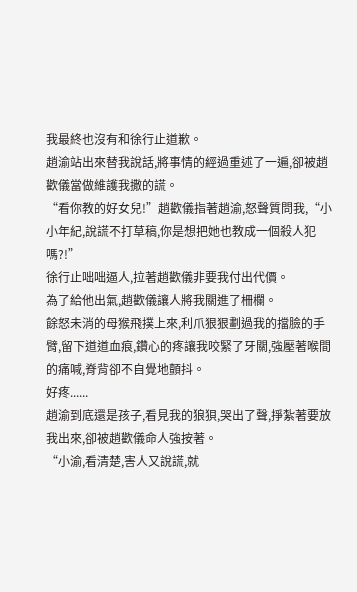我最終也沒有和徐行止道歉。
趙渝站出來替我說話,將事情的經過重述了一遍,卻被趙歡儀當做維護我撒的謊。
“看你教的好女兒!”趙歡儀指著趙渝,怒聲質問我,“小小年紀,說謊不打草稿,你是想把她也教成一個殺人犯嗎?!”
徐行止咄咄逼人,拉著趙歡儀非要我付出代價。
為了給他出氣,趙歡儀讓人將我關進了柵欄。
餘怒未消的母猴飛撲上來,利爪狠狠劃過我的擋臉的手臂,留下道道血痕,鑽心的疼讓我咬緊了牙關,強壓著喉間的痛喊,脊背卻不自覺地顫抖。
好疼......
趙渝到底還是孩子,看見我的狼狽,哭出了聲,掙紮著要放我出來,卻被趙歡儀命人強按著。
“小渝,看清楚,害人又說謊,就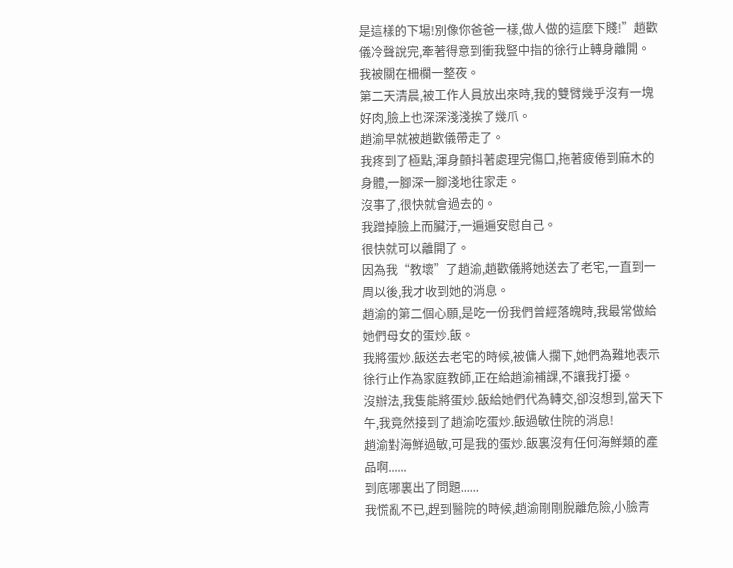是這樣的下場!別像你爸爸一樣,做人做的這麼下賤!”趙歡儀冷聲說完,牽著得意到衝我豎中指的徐行止轉身離開。
我被關在柵欄一整夜。
第二天清晨,被工作人員放出來時,我的雙臂幾乎沒有一塊好肉,臉上也深深淺淺挨了幾爪。
趙渝早就被趙歡儀帶走了。
我疼到了極點,渾身顫抖著處理完傷口,拖著疲倦到麻木的身體,一腳深一腳淺地往家走。
沒事了,很快就會過去的。
我蹭掉臉上而臟汙,一遍遍安慰自己。
很快就可以離開了。
因為我“教壞”了趙渝,趙歡儀將她送去了老宅,一直到一周以後,我才收到她的消息。
趙渝的第二個心願,是吃一份我們曾經落魄時,我最常做給她們母女的蛋炒.飯。
我將蛋炒.飯送去老宅的時候,被傭人攔下,她們為難地表示徐行止作為家庭教師,正在給趙渝補課,不讓我打擾。
沒辦法,我隻能將蛋炒.飯給她們代為轉交,卻沒想到,當天下午,我竟然接到了趙渝吃蛋炒.飯過敏住院的消息!
趙渝對海鮮過敏,可是我的蛋炒.飯裏沒有任何海鮮類的產品啊......
到底哪裏出了問題......
我慌亂不已,趕到醫院的時候,趙渝剛剛脫離危險,小臉青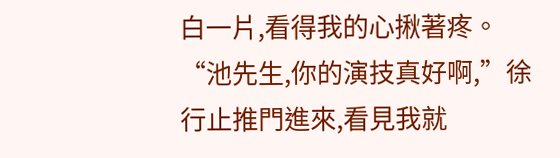白一片,看得我的心揪著疼。
“池先生,你的演技真好啊,”徐行止推門進來,看見我就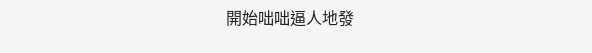開始咄咄逼人地發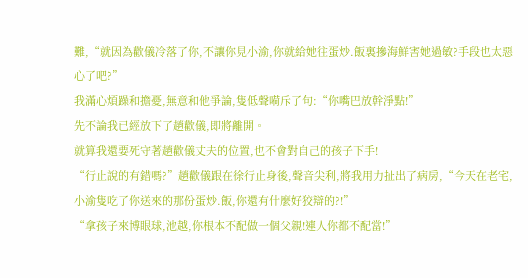難,“就因為歡儀冷落了你,不讓你見小渝,你就給她往蛋炒.飯裏摻海鮮害她過敏?手段也太惡心了吧?”
我滿心煩躁和擔憂,無意和他爭論,隻低聲嗬斥了句:“你嘴巴放幹淨點!”
先不論我已經放下了趙歡儀,即將離開。
就算我還要死守著趙歡儀丈夫的位置,也不會對自己的孩子下手!
“行止說的有錯嗎?”趙歡儀跟在徐行止身後,聲音尖利,將我用力扯出了病房,“今天在老宅,小渝隻吃了你送來的那份蛋炒.飯,你還有什麼好狡辯的?!”
“拿孩子來博眼球,池越,你根本不配做一個父親!連人你都不配當!”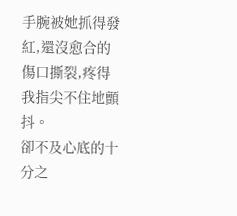手腕被她抓得發紅,還沒愈合的傷口撕裂,疼得我指尖不住地顫抖。
卻不及心底的十分之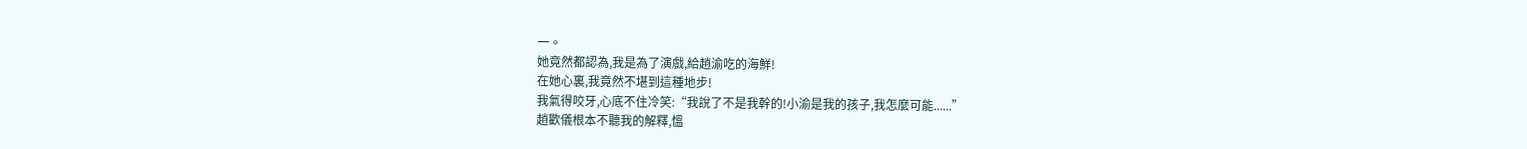一。
她竟然都認為,我是為了演戲,給趙渝吃的海鮮!
在她心裏,我竟然不堪到這種地步!
我氣得咬牙,心底不住冷笑:“我說了不是我幹的!小渝是我的孩子,我怎麼可能......”
趙歡儀根本不聽我的解釋,慍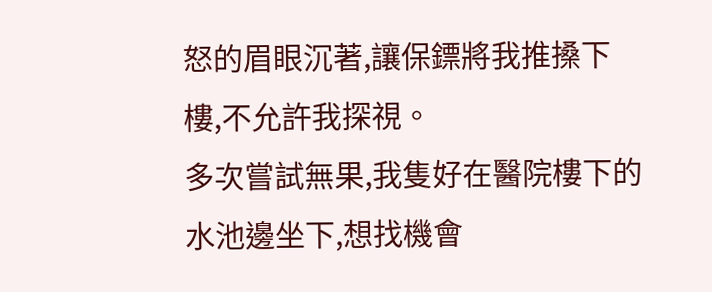怒的眉眼沉著,讓保鏢將我推搡下樓,不允許我探視。
多次嘗試無果,我隻好在醫院樓下的水池邊坐下,想找機會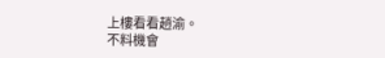上樓看看趙渝。
不料機會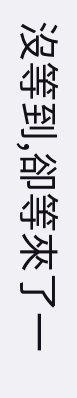沒等到,卻等來了一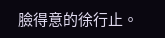臉得意的徐行止。